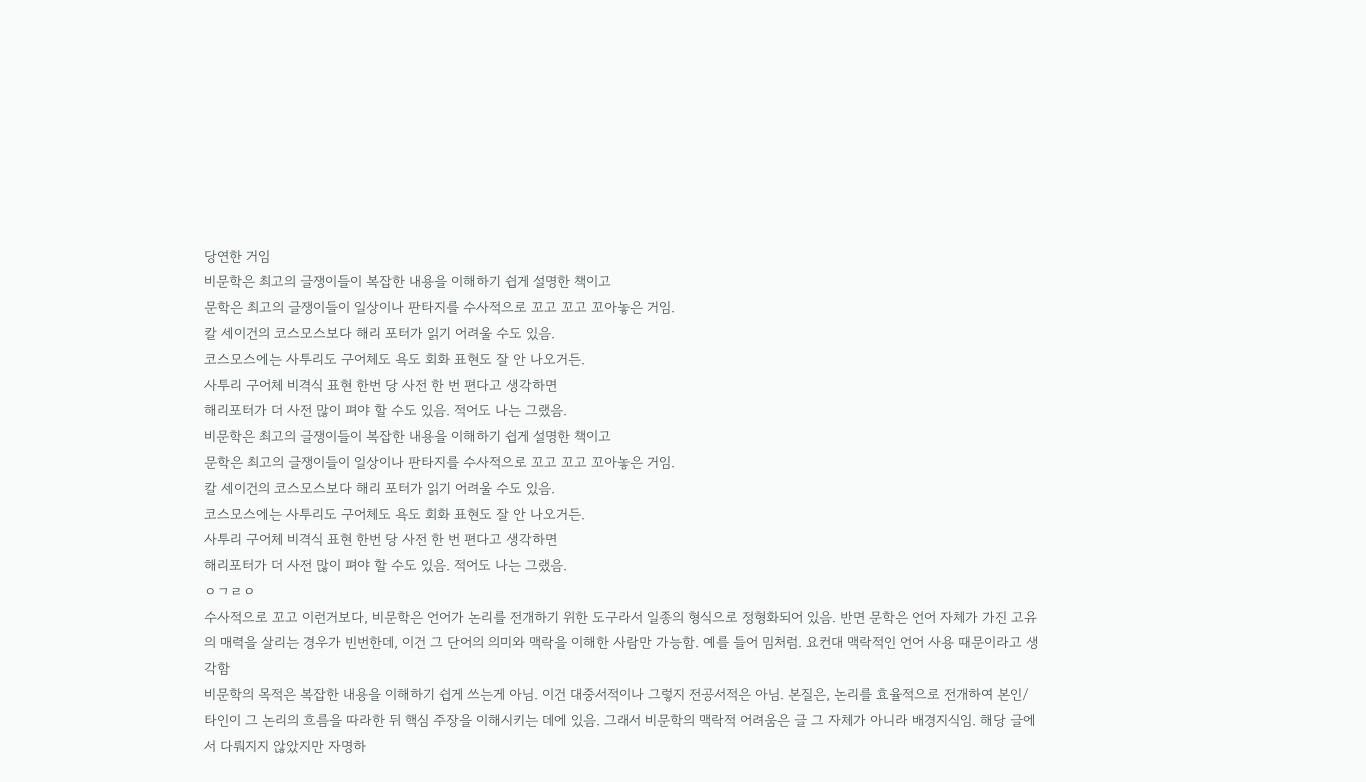당연한 거임
비문학은 최고의 글쟁이들이 복잡한 내용을 이해하기 쉽게 설명한 책이고
문학은 최고의 글쟁이들이 일상이나 판타지를 수사적으로 꼬고 꼬고 꼬아놓은 거임.
칼 세이건의 코스모스보다 해리 포터가 읽기 어려울 수도 있음.
코스모스에는 사투리도 구어체도 욕도 회화 표현도 잘 안 나오거든.
사투리 구어체 비격식 표현 한번 당 사전 한 번 편다고 생각하면
해리포터가 더 사전 많이 펴야 할 수도 있음. 적어도 나는 그랬음.
비문학은 최고의 글쟁이들이 복잡한 내용을 이해하기 쉽게 설명한 책이고
문학은 최고의 글쟁이들이 일상이나 판타지를 수사적으로 꼬고 꼬고 꼬아놓은 거임.
칼 세이건의 코스모스보다 해리 포터가 읽기 어려울 수도 있음.
코스모스에는 사투리도 구어체도 욕도 회화 표현도 잘 안 나오거든.
사투리 구어체 비격식 표현 한번 당 사전 한 번 편다고 생각하면
해리포터가 더 사전 많이 펴야 할 수도 있음. 적어도 나는 그랬음.
ㅇㄱㄹㅇ
수사적으로 꼬고 이런거보다, 비문학은 언어가 논리를 전개하기 위한 도구라서 일종의 형식으로 정형화되어 있음. 반면 문학은 언어 자체가 가진 고유의 매력을 살리는 경우가 빈번한데, 이건 그 단어의 의미와 맥락을 이해한 사람만 가능함. 예를 들어 밈처럼. 요컨대 맥락적인 언어 사용 때문이라고 생각함
비문학의 목적은 복잡한 내용을 이해하기 쉽게 쓰는게 아님. 이건 대중서적이나 그렇지 전공서적은 아님. 본질은, 논리를 효율적으로 전개하여 본인/타인이 그 논리의 흐름을 따라한 뒤 핵심 주장을 이해시키는 데에 있음. 그래서 비문학의 맥락적 어려움은 글 그 자체가 아니라 배경지식임. 해당 글에서 다뤄지지 않았지만 자명하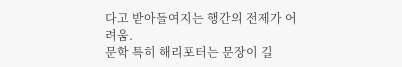다고 받아들여지는 행간의 전제가 어려움.
문학 특히 해리포터는 문장이 길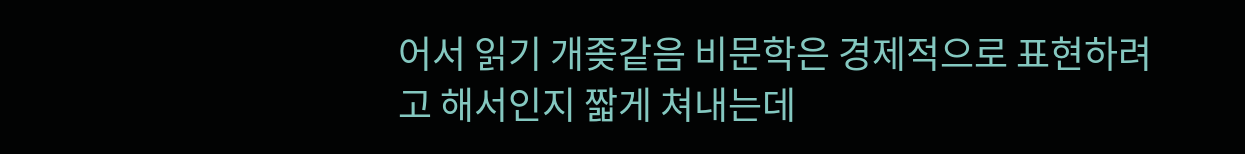어서 읽기 개좆같음 비문학은 경제적으로 표현하려고 해서인지 짧게 쳐내는데